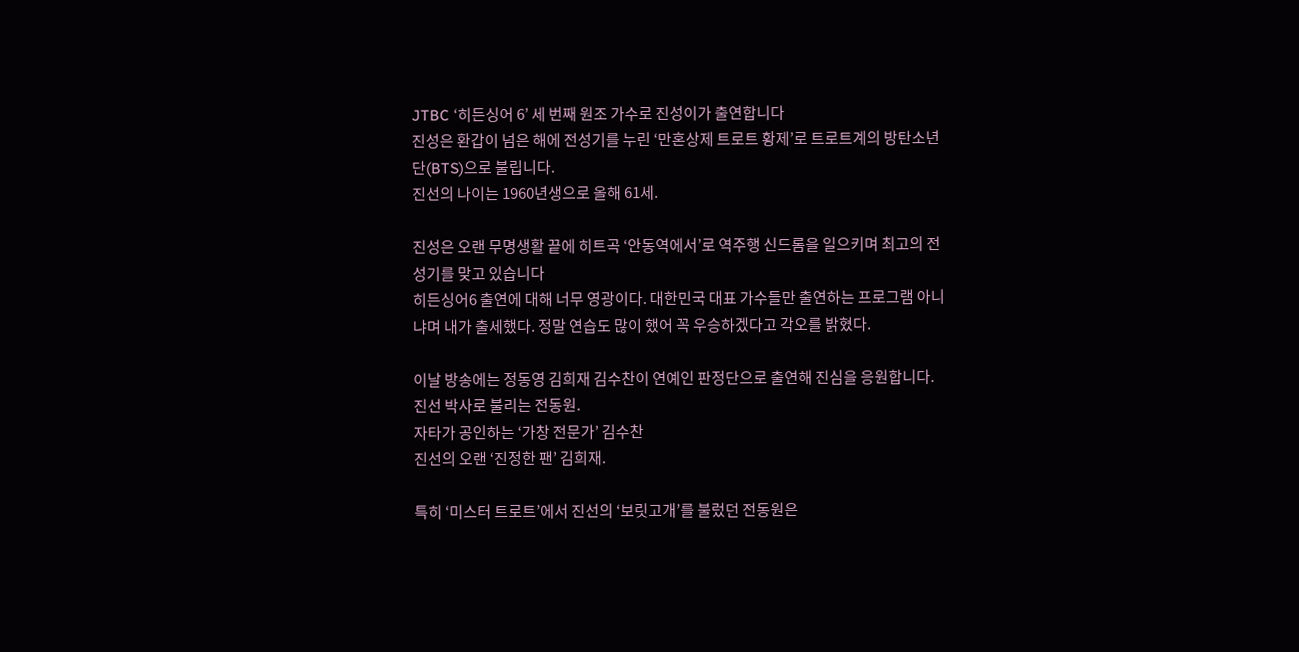JTBC ‘히든싱어 6’ 세 번째 원조 가수로 진성이가 출연합니다
진성은 환갑이 넘은 해에 전성기를 누린 ‘만혼상제 트로트 황제’로 트로트계의 방탄소년단(BTS)으로 불립니다.
진선의 나이는 1960년생으로 올해 61세.

진성은 오랜 무명생활 끝에 히트곡 ‘안동역에서’로 역주행 신드롬을 일으키며 최고의 전성기를 맞고 있습니다
히든싱어6 출연에 대해 너무 영광이다. 대한민국 대표 가수들만 출연하는 프로그램 아니냐며 내가 출세했다. 정말 연습도 많이 했어 꼭 우승하겠다고 각오를 밝혔다.

이날 방송에는 정동영 김희재 김수찬이 연예인 판정단으로 출연해 진심을 응원합니다.
진선 박사로 불리는 전동원.
자타가 공인하는 ‘가창 전문가’ 김수찬
진선의 오랜 ‘진정한 팬’ 김희재.

특히 ‘미스터 트로트’에서 진선의 ‘보릿고개’를 불렀던 전동원은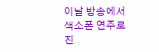이날 방송에서 색소폰 연주로 진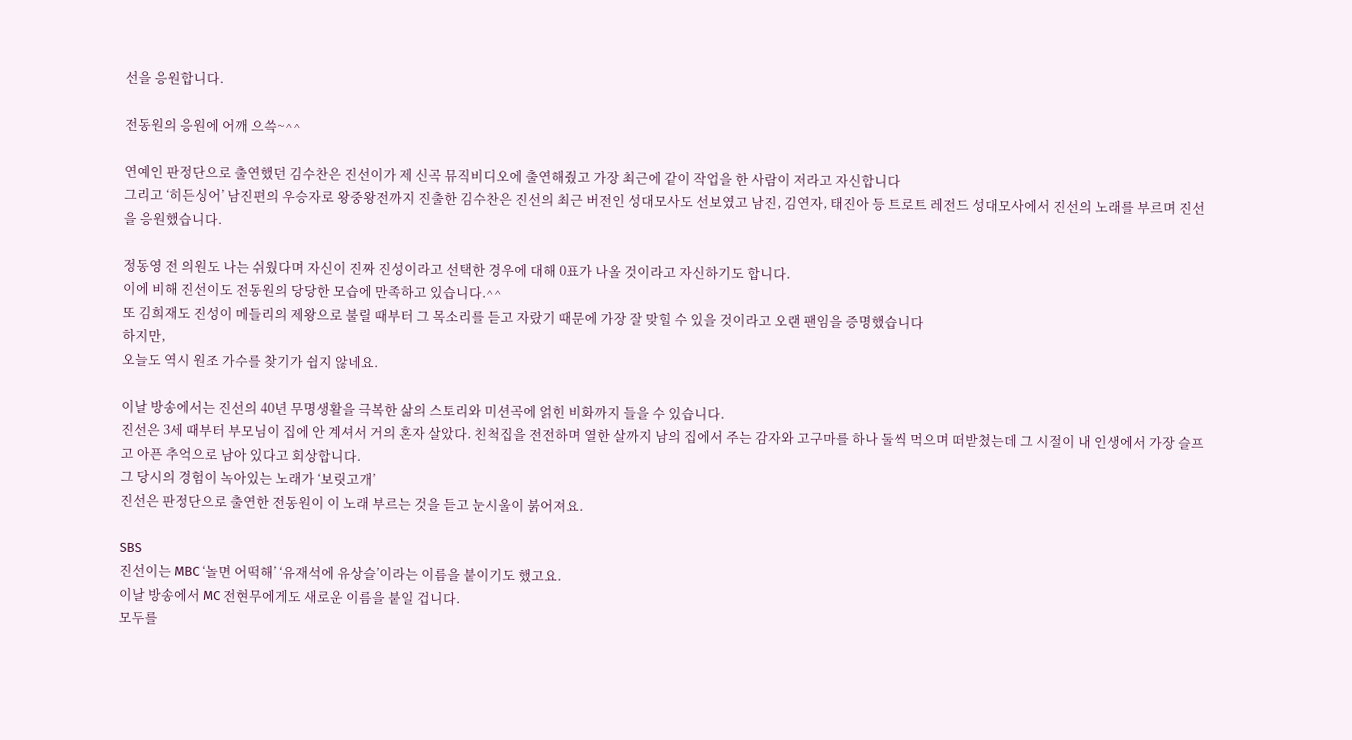선을 응원합니다.

전동원의 응원에 어깨 으쓱~^^

연예인 판정단으로 출연했던 김수찬은 진선이가 제 신곡 뮤직비디오에 출연해줬고 가장 최근에 같이 작업을 한 사람이 저라고 자신합니다
그리고 ‘히든싱어’ 남진편의 우승자로 왕중왕전까지 진출한 김수찬은 진선의 최근 버전인 성대모사도 선보였고 남진, 김연자, 태진아 등 트로트 레전드 성대모사에서 진선의 노래를 부르며 진선을 응원했습니다.

정동영 전 의원도 나는 쉬웠다며 자신이 진짜 진성이라고 선택한 경우에 대해 0표가 나올 것이라고 자신하기도 합니다.
이에 비해 진선이도 전동원의 당당한 모습에 만족하고 있습니다.^^
또 김희재도 진성이 메들리의 제왕으로 불릴 때부터 그 목소리를 듣고 자랐기 때문에 가장 잘 맞힐 수 있을 것이라고 오랜 팬임을 증명했습니다
하지만,
오늘도 역시 원조 가수를 찾기가 쉽지 않네요.

이날 방송에서는 진선의 40년 무명생활을 극복한 삶의 스토리와 미션곡에 얽힌 비화까지 들을 수 있습니다.
진선은 3세 때부터 부모님이 집에 안 계셔서 거의 혼자 살았다. 친척집을 전전하며 열한 살까지 남의 집에서 주는 감자와 고구마를 하나 둘씩 먹으며 떠받쳤는데 그 시절이 내 인생에서 가장 슬프고 아픈 추억으로 남아 있다고 회상합니다.
그 당시의 경험이 녹아있는 노래가 ‘보릿고개’
진선은 판정단으로 출연한 전동원이 이 노래 부르는 것을 듣고 눈시울이 붉어져요.

SBS
진선이는 MBC ‘놀면 어떡해’ ‘유재석에 유상슬’이라는 이름을 붙이기도 했고요.
이날 방송에서 MC 전현무에게도 새로운 이름을 붙일 겁니다.
모두를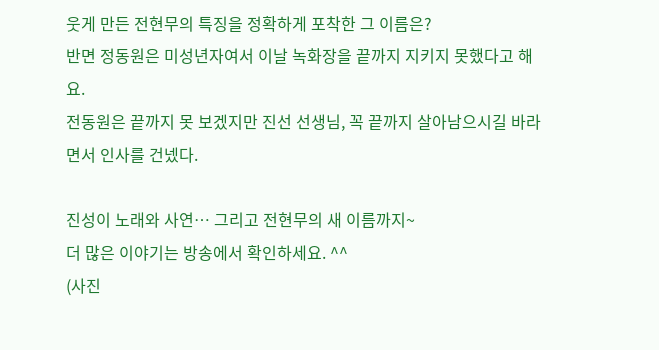웃게 만든 전현무의 특징을 정확하게 포착한 그 이름은?
반면 정동원은 미성년자여서 이날 녹화장을 끝까지 지키지 못했다고 해요.
전동원은 끝까지 못 보겠지만 진선 선생님, 꼭 끝까지 살아남으시길 바라면서 인사를 건넸다.

진성이 노래와 사연… 그리고 전현무의 새 이름까지~
더 많은 이야기는 방송에서 확인하세요. ^^
(사진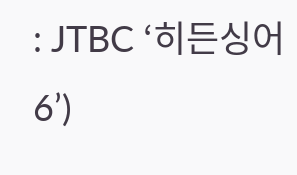: JTBC ‘히든싱어 6’)